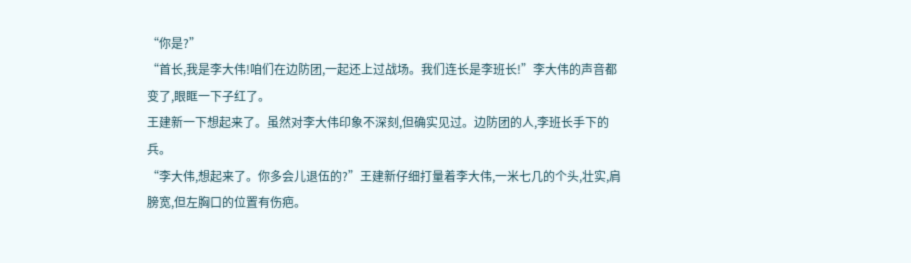“你是?”
“首长,我是李大伟!咱们在边防团,一起还上过战场。我们连长是李班长!”李大伟的声音都变了,眼眶一下子红了。
王建新一下想起来了。虽然对李大伟印象不深刻,但确实见过。边防团的人,李班长手下的兵。
“李大伟,想起来了。你多会儿退伍的?”王建新仔细打量着李大伟,一米七几的个头,壮实,肩膀宽,但左胸口的位置有伤疤。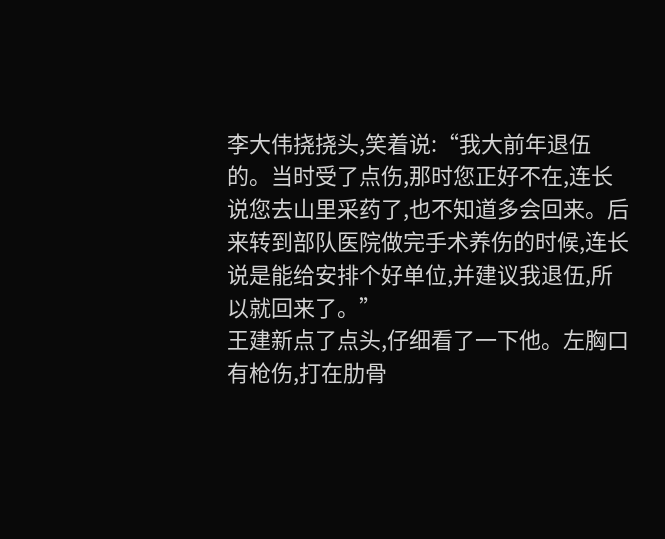李大伟挠挠头,笑着说:“我大前年退伍的。当时受了点伤,那时您正好不在,连长说您去山里采药了,也不知道多会回来。后来转到部队医院做完手术养伤的时候,连长说是能给安排个好单位,并建议我退伍,所以就回来了。”
王建新点了点头,仔细看了一下他。左胸口有枪伤,打在肋骨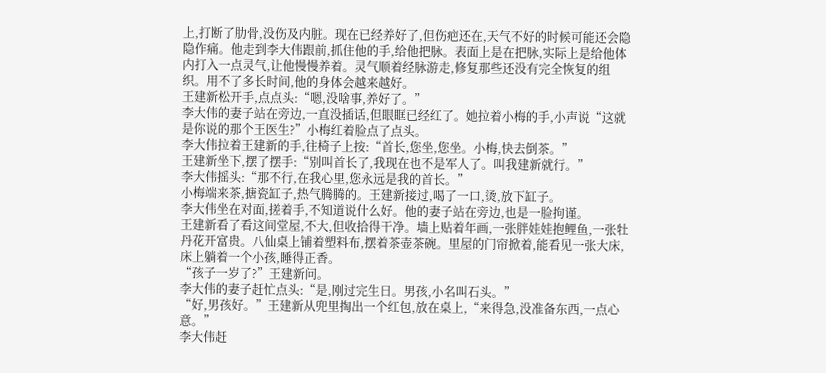上,打断了肋骨,没伤及内脏。现在已经养好了,但伤疤还在,天气不好的时候可能还会隐隐作痛。他走到李大伟跟前,抓住他的手,给他把脉。表面上是在把脉,实际上是给他体内打入一点灵气,让他慢慢养着。灵气顺着经脉游走,修复那些还没有完全恢复的组织。用不了多长时间,他的身体会越来越好。
王建新松开手,点点头:“嗯,没啥事,养好了。”
李大伟的妻子站在旁边,一直没插话,但眼眶已经红了。她拉着小梅的手,小声说“这就是你说的那个王医生?”小梅红着脸点了点头。
李大伟拉着王建新的手,往椅子上按:“首长,您坐,您坐。小梅,快去倒茶。”
王建新坐下,摆了摆手:“别叫首长了,我现在也不是军人了。叫我建新就行。”
李大伟摇头:“那不行,在我心里,您永远是我的首长。”
小梅端来茶,搪瓷缸子,热气腾腾的。王建新接过,喝了一口,烫,放下缸子。
李大伟坐在对面,搓着手,不知道说什么好。他的妻子站在旁边,也是一脸拘谨。
王建新看了看这间堂屋,不大,但收拾得干净。墙上贴着年画,一张胖娃娃抱鲤鱼,一张牡丹花开富贵。八仙桌上铺着塑料布,摆着茶壶茶碗。里屋的门帘掀着,能看见一张大床,床上躺着一个小孩,睡得正香。
“孩子一岁了?”王建新问。
李大伟的妻子赶忙点头:“是,刚过完生日。男孩,小名叫石头。”
“好,男孩好。”王建新从兜里掏出一个红包,放在桌上,“来得急,没准备东西,一点心意。”
李大伟赶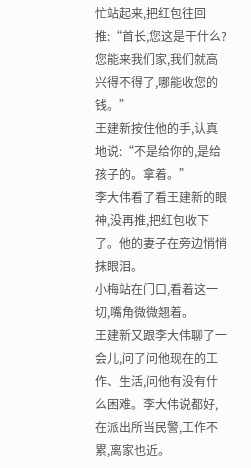忙站起来,把红包往回推:“首长,您这是干什么?您能来我们家,我们就高兴得不得了,哪能收您的钱。”
王建新按住他的手,认真地说:“不是给你的,是给孩子的。拿着。”
李大伟看了看王建新的眼神,没再推,把红包收下了。他的妻子在旁边悄悄抹眼泪。
小梅站在门口,看着这一切,嘴角微微翘着。
王建新又跟李大伟聊了一会儿,问了问他现在的工作、生活,问他有没有什么困难。李大伟说都好,在派出所当民警,工作不累,离家也近。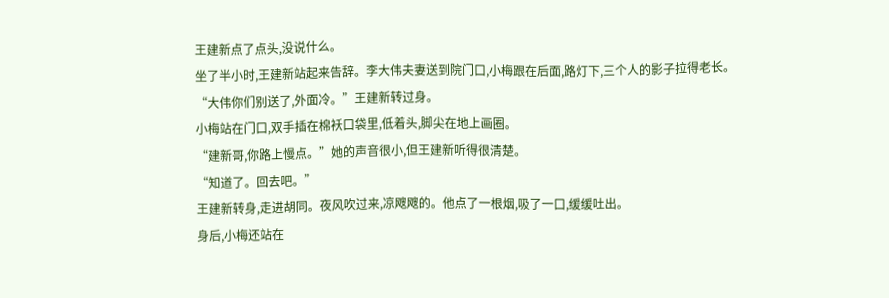王建新点了点头,没说什么。
坐了半小时,王建新站起来告辞。李大伟夫妻送到院门口,小梅跟在后面,路灯下,三个人的影子拉得老长。
“大伟你们别送了,外面冷。”王建新转过身。
小梅站在门口,双手插在棉袄口袋里,低着头,脚尖在地上画圈。
“建新哥,你路上慢点。”她的声音很小,但王建新听得很清楚。
“知道了。回去吧。”
王建新转身,走进胡同。夜风吹过来,凉飕飕的。他点了一根烟,吸了一口,缓缓吐出。
身后,小梅还站在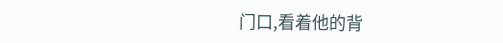门口,看着他的背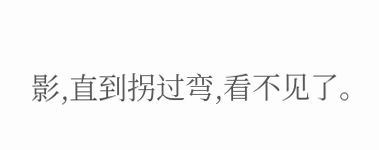影,直到拐过弯,看不见了。